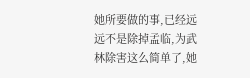她所要做的事,已经远远不是除掉孟临,为武林除害这么简单了,她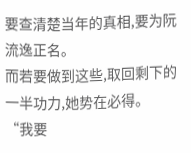要查清楚当年的真相,要为阮流逸正名。
而若要做到这些,取回剩下的一半功力,她势在必得。
“我要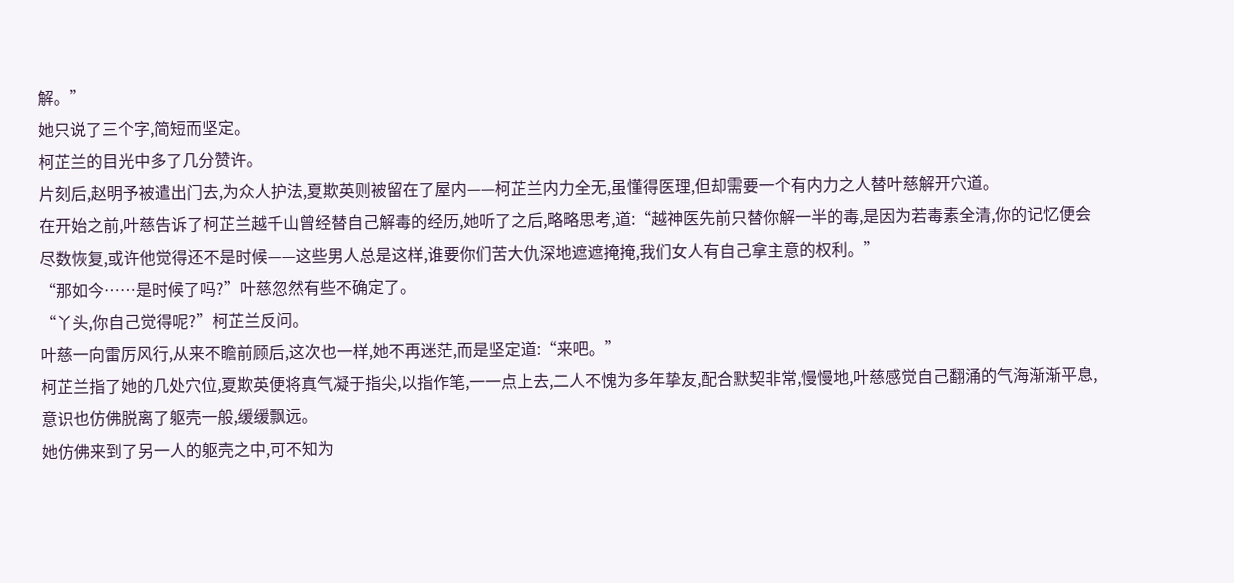解。”
她只说了三个字,简短而坚定。
柯芷兰的目光中多了几分赞许。
片刻后,赵明予被遣出门去,为众人护法,夏欺英则被留在了屋内——柯芷兰内力全无,虽懂得医理,但却需要一个有内力之人替叶慈解开穴道。
在开始之前,叶慈告诉了柯芷兰越千山曾经替自己解毒的经历,她听了之后,略略思考,道:“越神医先前只替你解一半的毒,是因为若毒素全清,你的记忆便会尽数恢复,或许他觉得还不是时候——这些男人总是这样,谁要你们苦大仇深地遮遮掩掩,我们女人有自己拿主意的权利。”
“那如今……是时候了吗?”叶慈忽然有些不确定了。
“丫头,你自己觉得呢?”柯芷兰反问。
叶慈一向雷厉风行,从来不瞻前顾后,这次也一样,她不再迷茫,而是坚定道:“来吧。”
柯芷兰指了她的几处穴位,夏欺英便将真气凝于指尖,以指作笔,一一点上去,二人不愧为多年挚友,配合默契非常,慢慢地,叶慈感觉自己翻涌的气海渐渐平息,意识也仿佛脱离了躯壳一般,缓缓飘远。
她仿佛来到了另一人的躯壳之中,可不知为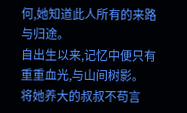何,她知道此人所有的来路与归途。
自出生以来,记忆中便只有重重血光,与山间树影。
将她养大的叔叔不苟言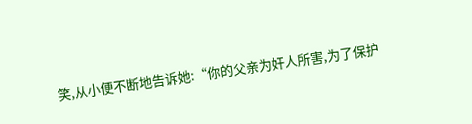笑,从小便不断地告诉她:“你的父亲为奸人所害,为了保护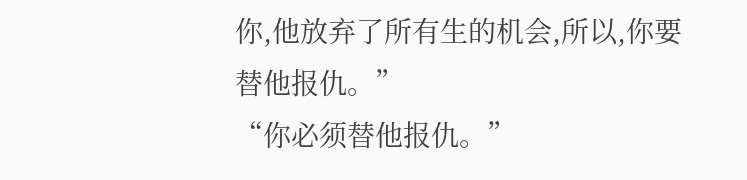你,他放弃了所有生的机会,所以,你要替他报仇。”
“你必须替他报仇。”